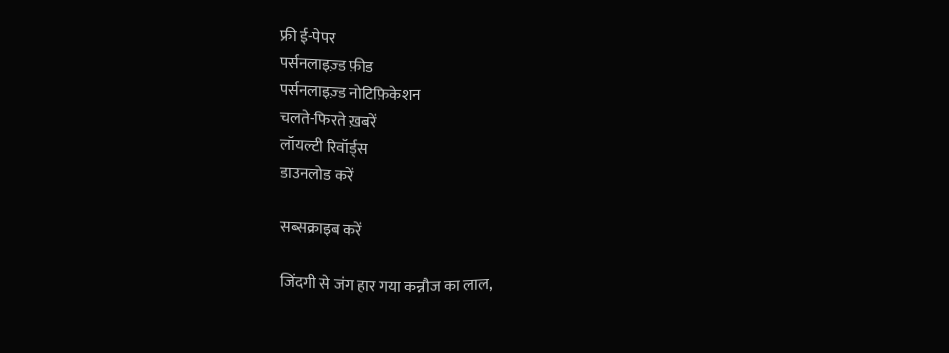फ्री ई-पेपर
पर्सनलाइज़्ड फ़ीड
पर्सनलाइज़्ड नोटिफ़िकेशन
चलते-फिरते ख़बरें
लॉयल्टी रिवॉर्ड्स
डाउनलोड करें

सब्सक्राइब करें

जिंदगी से जंग हार गया कन्नौज का लाल,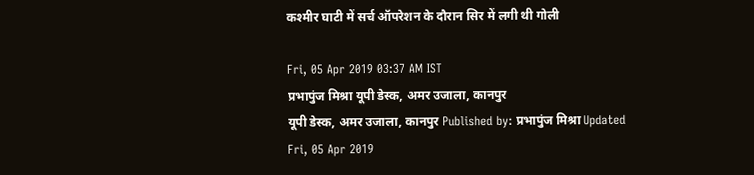कश्मीर घाटी में सर्च ऑपरेशन के दौरान सिर में लगी थी गोली

Fri, 05 Apr 2019 03:37 AM IST
प्रभापुंज मिश्रा यूपी डेस्क, अमर उजाला, कानपुर
यूपी डेस्क, अमर उजाला, कानपुर Published by: प्रभापुंज मिश्रा Updated Fri, 05 Apr 2019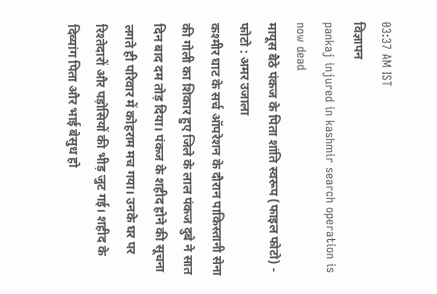03:37 AM IST
विज्ञापन
pankaj injured in kashmir search operation is now dead
मायूस बैठे पंकज के पिता शांति स्वरूप (फाइल फोटो) - फोटो : अमर उजाला
कश्मीर घाट के सर्च ऑपरेशन के दौरान पाकिस्तानी सेना की गोली का शिकार हुए जिले के लाल पंकज दुबे ने सात दिन बाद दम तोड़ दिया। पंकज के शहीद होने की सूचना लगते ही परिवार में कोहराम मच गया। उनके घर पर रिश्तेदारों और पड़ोसियों की भीड़ जुट गई। शहीद के दिव्यांग पिता और भाई बेसुध हो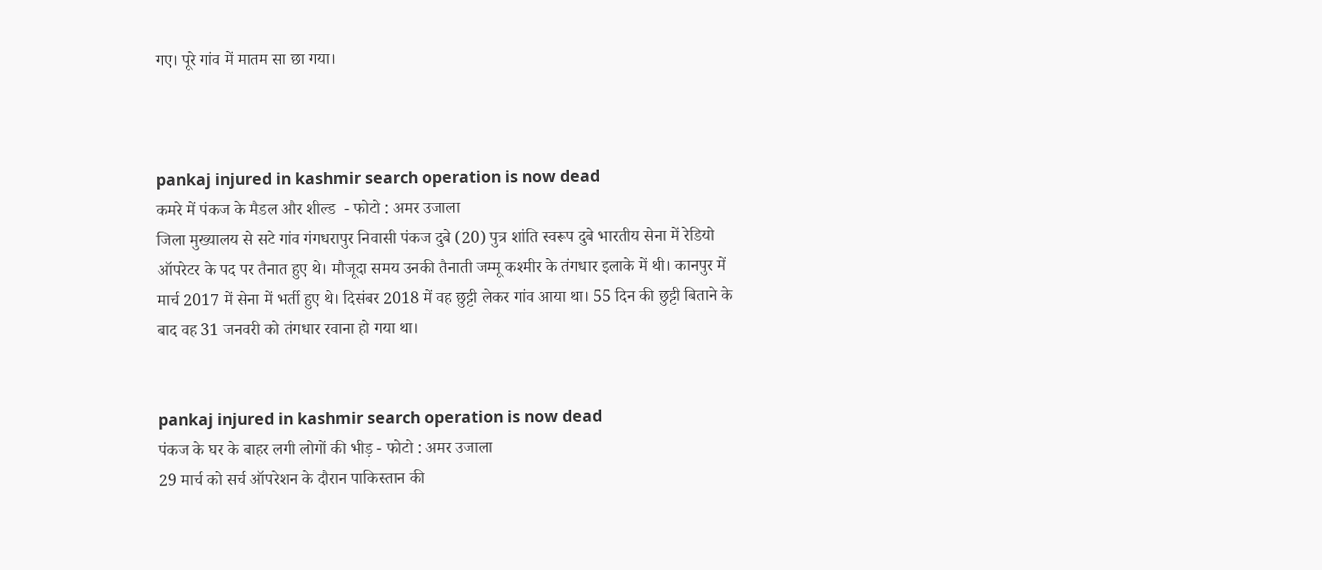गए। पूरे गांव में मातम सा छा गया।



pankaj injured in kashmir search operation is now dead
कमरे में पंकज के मैडल और शील्ड  - फोटो : अमर उजाला
जिला मुख्यालय से सटे गांव गंगधरापुर निवासी पंकज दुबे (20) पुत्र शांति स्वरूप दुबे भारतीय सेना में रेडियो ऑपरेटर के पद पर तैनात हुए थे। मौजूदा समय उनकी तैनाती जम्मू कश्मीर के तंगधार इलाके में थी। कानपुर में मार्च 2017 में सेना में भर्ती हुए थे। दिसंबर 2018 में वह छुट्टी लेकर गांव आया था। 55 दिन की छुट्टी बिताने के बाद वह 31 जनवरी को तंगधार रवाना हो गया था।


pankaj injured in kashmir search operation is now dead
पंकज के घर के बाहर लगी लोगों की भीड़ - फोटो : अमर उजाला
29 मार्च को सर्च ऑपरेशन के दौरान पाकिस्तान की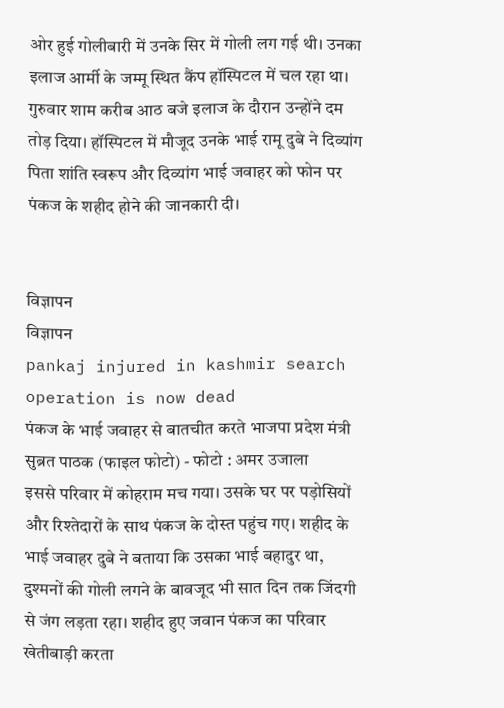ओर हुई गोलीबारी में उनके सिर में गोली लग गई थी। उनका इलाज आर्मी के जम्मू स्थित कैंप हॉस्पिटल में चल रहा था। गुरुवार शाम करीब आठ बजे इलाज के दौरान उन्होंने दम तोड़ दिया। हॉस्पिटल में मौजूद उनके भाई रामू दुबे ने दिव्यांग पिता शांति स्वरूप और दिव्यांग भाई जवाहर को फोन पर पंकज के शहीद होने की जानकारी दी।


विज्ञापन
विज्ञापन
pankaj injured in kashmir search operation is now dead
पंकज के भाई जवाहर से बातचीत करते भाजपा प्रदेश मंत्री सुब्रत पाठक (फाइल फोटो) - फोटो : अमर उजाला
इससे परिवार में कोहराम मच गया। उसके घर पर पड़ोसियों और रिश्तेदारों के साथ पंकज के दोस्त पहुंच गए। शहीद के भाई जवाहर दुबे ने बताया कि उसका भाई बहादुर था, दुश्मनों की गोली लगने के बावजूद भी सात दिन तक जिंदगी से जंग लड़ता रहा। शहीद हुए जवान पंकज का परिवार खेतीबाड़ी करता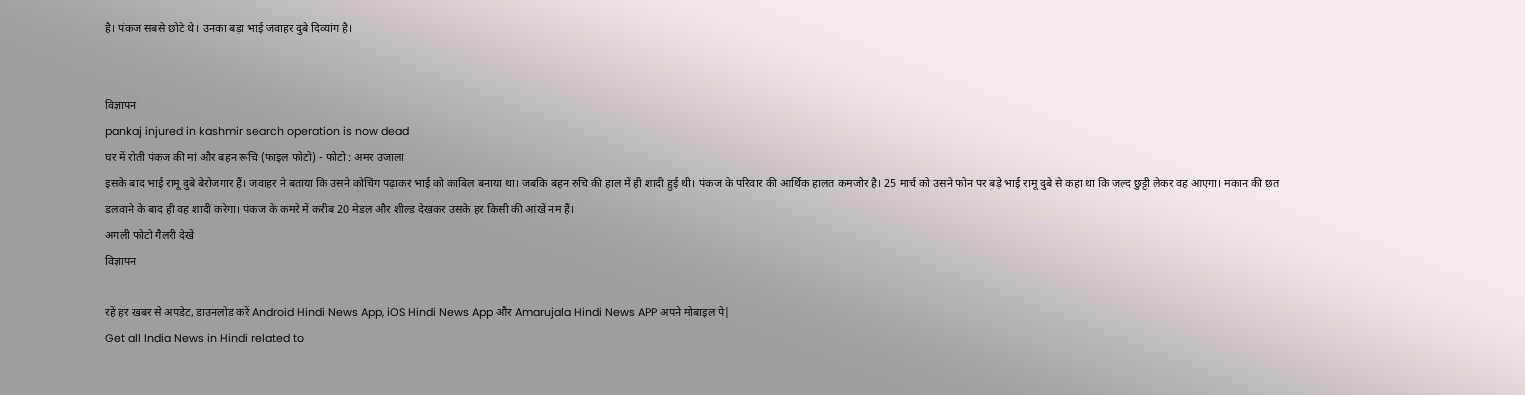है। पंकज सबसे छोटे थे। उनका बड़ा भाई जवाहर दुबे दिव्यांग है।


विज्ञापन
pankaj injured in kashmir search operation is now dead
घर में रोती पंकज की मां और बहन रूचि (फाइल फोटो) - फोटो : अमर उजाला
इसके बाद भाई रामू दुबे बेरोजगार हैं। जवाहर ने बताया कि उसने कोचिंग पढ़ाकर भाई को काबिल बनाया था। जबकि बहन रुचि की हाल में ही शादी हुई थी। पंकज के परिवार की आर्थिक हालत कमजोर है। 25 मार्च को उसने फोन पर बड़े भाई रामू दुबे से कहा था कि जल्द छुट्टी लेकर वह आएगा। मकान की छत डलवाने के बाद ही वह शादी करेगा। पंकज के कमरे में करीब 20 मेडल और शील्ड देखकर उसके हर किसी की आंखें नम हैं।
अगली फोटो गैलरी देखें
विज्ञापन

रहें हर खबर से अपडेट, डाउनलोड करें Android Hindi News App, iOS Hindi News App और Amarujala Hindi News APP अपने मोबाइल पे|
Get all India News in Hindi related to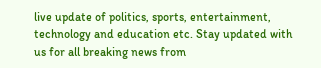live update of politics, sports, entertainment, technology and education etc. Stay updated with us for all breaking news from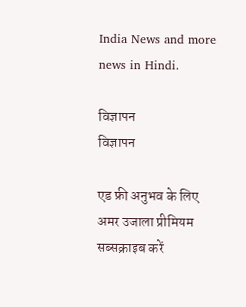India News and more news in Hindi.

विज्ञापन
विज्ञापन

एड फ्री अनुभव के लिए अमर उजाला प्रीमियम सब्सक्राइब करें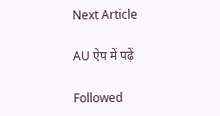Next Article

AU ऐप में पढ़ें

Followed